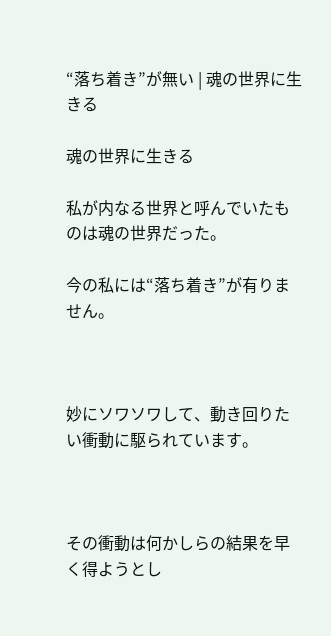“落ち着き”が無い | 魂の世界に生きる

魂の世界に生きる

私が内なる世界と呼んでいたものは魂の世界だった。

今の私には“落ち着き”が有りません。



妙にソワソワして、動き回りたい衝動に駆られています。



その衝動は何かしらの結果を早く得ようとし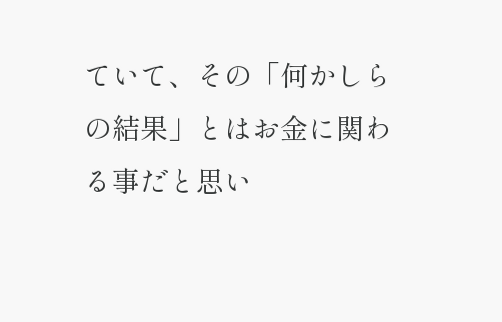ていて、その「何かしらの結果」とはお金に関わる事だと思い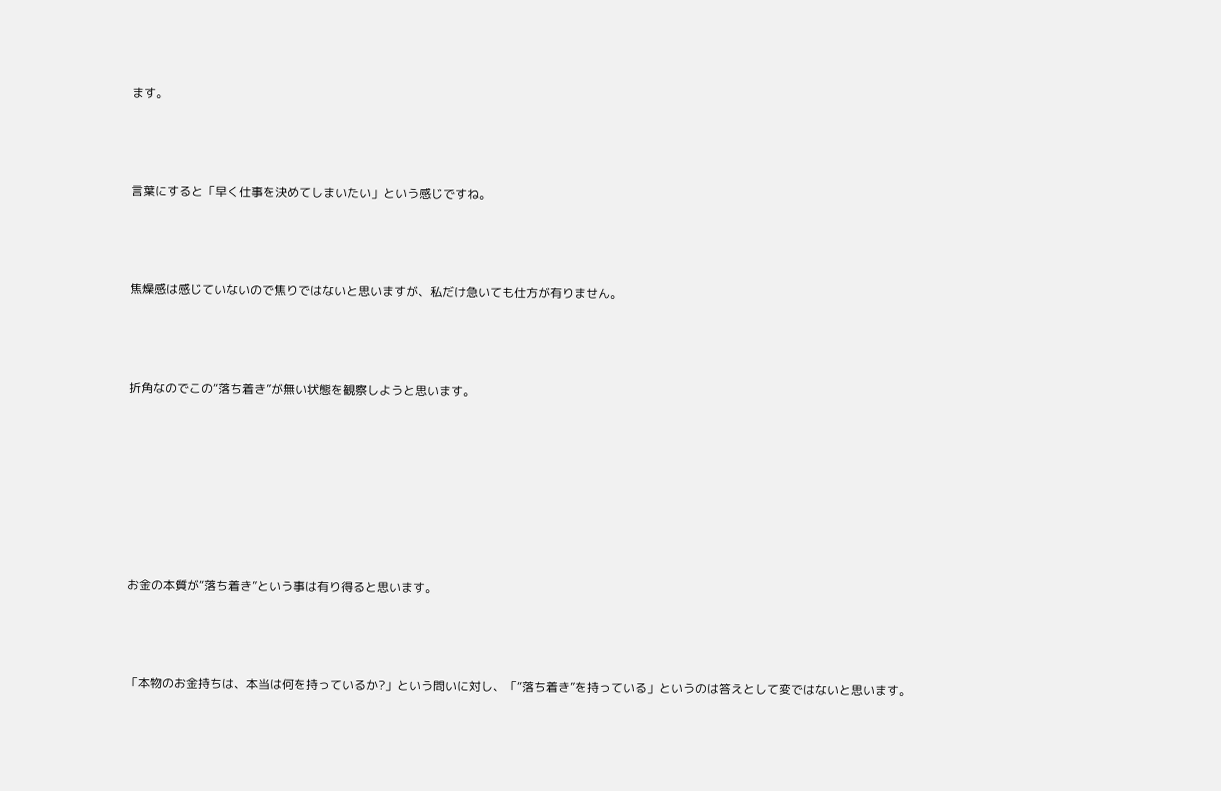ます。



言葉にすると「早く仕事を決めてしまいたい」という感じですね。



焦燥感は感じていないので焦りではないと思いますが、私だけ急いても仕方が有りません。



折角なのでこの“落ち着き”が無い状態を観察しようと思います。







お金の本質が“落ち着き”という事は有り得ると思います。



「本物のお金持ちは、本当は何を持っているか?」という問いに対し、「“落ち着き”を持っている」というのは答えとして変ではないと思います。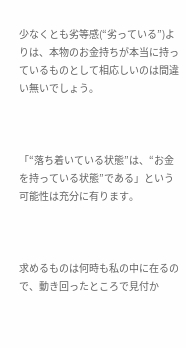少なくとも劣等感(“劣っている”)よりは、本物のお金持ちが本当に持っているものとして相応しいのは間違い無いでしょう。



「“落ち着いている状態”は、“お金を持っている状態”である」という可能性は充分に有ります。



求めるものは何時も私の中に在るので、動き回ったところで見付か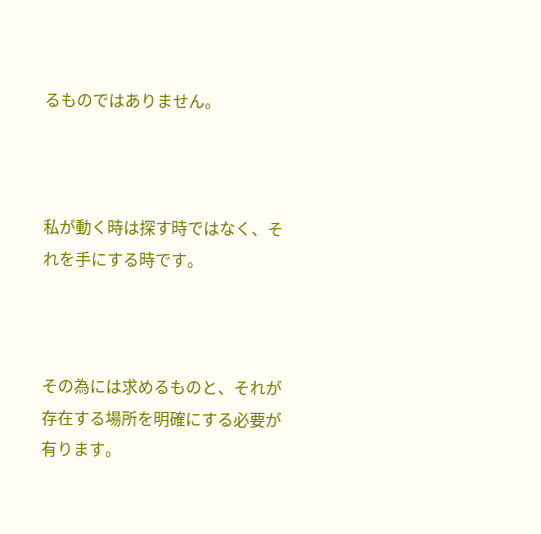るものではありません。



私が動く時は探す時ではなく、それを手にする時です。



その為には求めるものと、それが存在する場所を明確にする必要が有ります。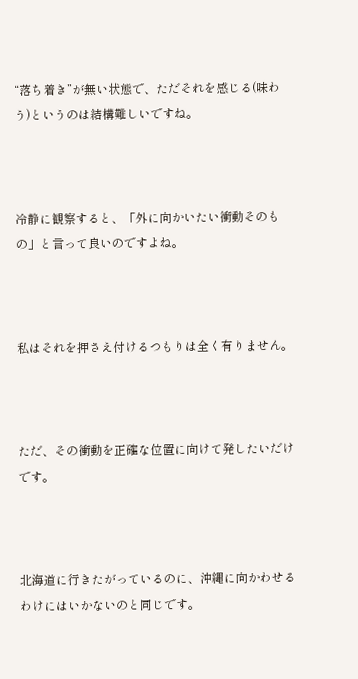“落ち着き”が無い状態で、ただそれを感じる(味わう)というのは結構難しいですね。



冷静に観察すると、「外に向かいたい衝動そのもの」と言って良いのですよね。



私はそれを押さえ付けるつもりは全く有りません。



ただ、その衝動を正確な位置に向けて発したいだけです。



北海道に行きたがっているのに、沖縄に向かわせるわけにはいかないのと同じです。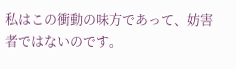私はこの衝動の味方であって、妨害者ではないのです。